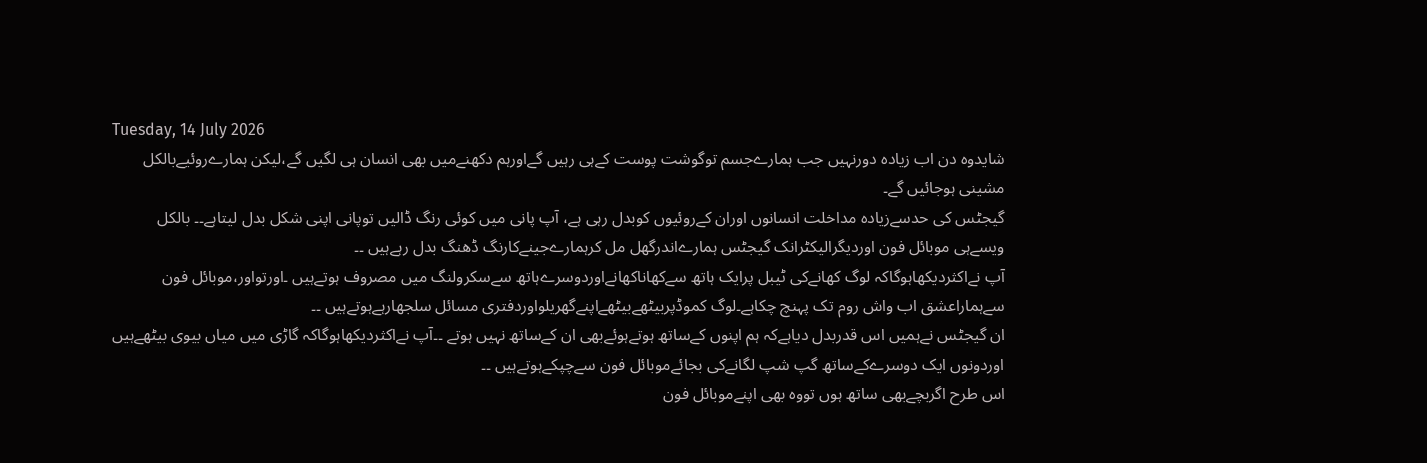Tuesday, 14 July 2026
شایدوہ دن اب زیادہ دورنہیں جب ہمارےجسم توگوشت پوست کےہی رہیں گےاورہم دکھنےمیں بھی انسان ہی لگیں گے،لیکن ہمارےروئیےبالکل مشینی ہوجائیں گے۔
گیجٹس کی حدسےزیادہ مداخلت انسانوں اوران کےروئیوں کوبدل رہی ہے، آپ پانی میں کوئی رنگ ڈالیں توپانی اپنی شکل بدل لیتاہے۔۔ بالکل ویسےہی موبائل فون اوردیگرالیکٹرانک گیجٹس ہمارےاندرگھل مل کرہمارےجینےکارنگ ڈھنگ بدل رہےہیں ۔۔
آپ نےاکثردیکھاہوگاکہ لوگ کھانےکی ٹیبل پرایک ہاتھ سےکھاناکھانےاوردوسرےہاتھ سےسکرولنگ میں مصروف ہوتےہیں ۔اورتواور،موبائل فون سےہماراعشق اب واش روم تک پہنچ چکاہے۔لوگ کموڈپربیٹھےبیٹھےاپنےگھریلواوردفتری مسائل سلجھارہےہوتےہیں ۔۔
ان گیجٹس نےہمیں اس قدربدل دیاہےکہ ہم اپنوں کےساتھ ہوتےہوئےبھی ان کےساتھ نہیں ہوتے ۔۔آپ نےاکثردیکھاہوگاکہ گاڑی میں میاں بیوی بیٹھےہیں اوردونوں ایک دوسرےکےساتھ گپ شپ لگانےکی بجائےموبائل فون سےچپکےہوتےہیں ۔۔
اس طرح اگربچےبھی ساتھ ہوں تووہ بھی اپنےموبائل فون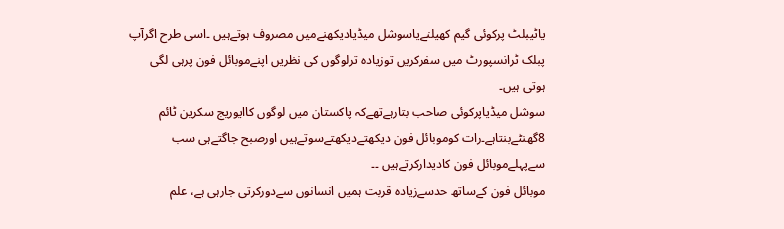یاٹیبلٹ پرکوئی گیم کھیلنےیاسوشل میڈیادیکھنےمیں مصروف ہوتےہیں ۔اسی طرح اگرآپ پبلک ٹرانسپورٹ میں سفرکریں توزیادہ ترلوگوں کی نظریں اپنےموبائل فون پرہی لگی ہوتی ہیں۔
سوشل میڈیاپرکوئی صاحب بتارہےتھےکہ پاکستان میں لوگوں کاایوریج سکرین ٹائم 8گھنٹےبنتاہے۔رات کوموبائل فون دیکھتےدیکھتےسوتےہیں اورصبح جاگتےہی سب سےپہلےموبائل فون کادیدارکرتےہیں ۔۔
موبائل فون کےساتھ حدسےزیادہ قربت ہمیں انسانوں سےدورکرتی جارہی ہے، علم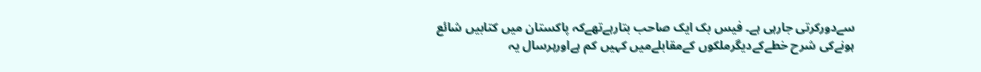سےدورکرتی جارہی ہے۔ فیس بک ایک صاحب بتارہےتھےکہ پاکستان میں کتابیں شائع ہونےکی شرح خطےکےدیگرملکوں کےمقابلےمیں کہیں کم ہےاورہرسال یہ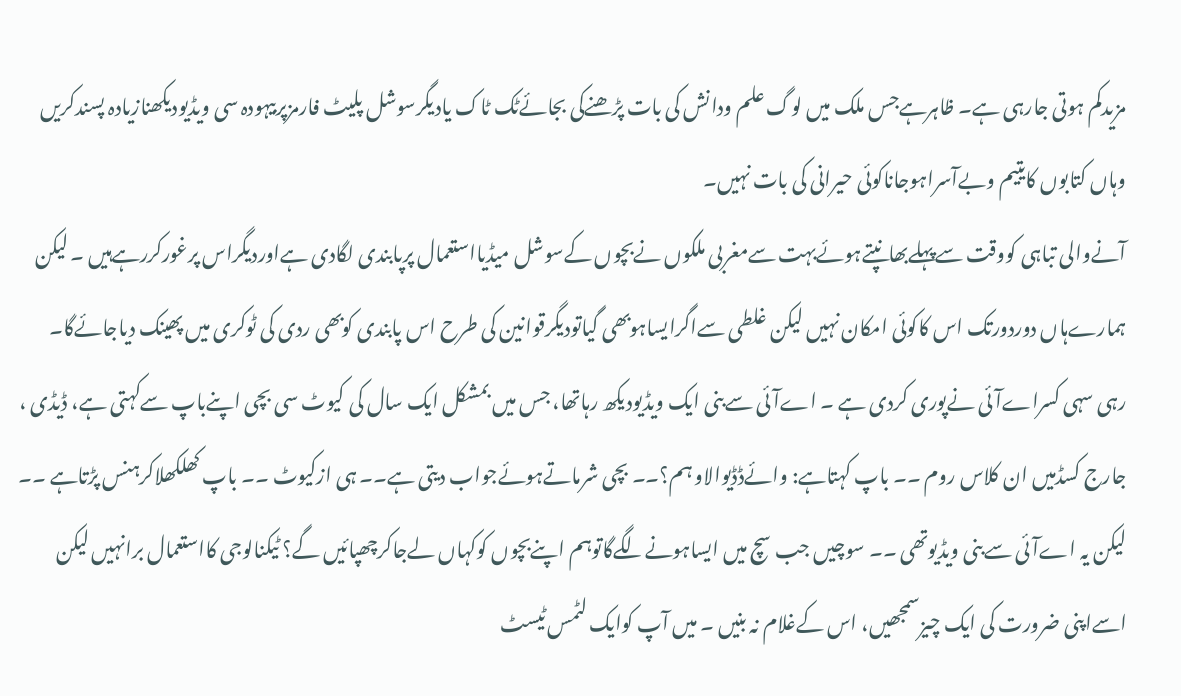مزیدکم ہوتی جارہی ہے۔ ظاہرہےجس ملک میں لوگ علم ودانش کی بات پڑھنےکی بجائےٹک ٹاک یادیگرسوشل پلیٹ فارمزپربیہودہ سی ویڈیودیکھنازیادہ پسندکریں وہاں کتابوں کایتیم وبےآسراہوجاناکوئی حیرانی کی بات نہیں۔
آنےوالی تباہی کووقت سےپہلےبھانپتےہوئےبہت سےمغربی ملکوں نےبچوں کےسوشل میڈیااستعمال پرپابندی لگادی ہےاوردیگراس پرغورکررہےہیں ۔ لیکن ہمارےہاں دوردورتک اس کاکوئی امکان نہیں لیکن غلطی سےاگرایساہوبھی گیاتودیگرقوانین کی طرح اس پابندی کوبھی ردی کی ٹوکری میں پھینک دیاجائےگا۔
رہی سہی کسراےآئی نےپوری کردی ہے ۔ اےآئی سےبنی ایک ویڈیودیکھ رہاتھا، جس میں بمشکل ایک سال کی کیوٹ سی بچی اپنےباپ سےکہتی ہے، ڈیڈی ، جارج کسڈمیں ان کلاس روم ۔۔ باپ کہتاہے: وائےڈڈیوالاو ہم؟۔۔ بچی شرماتےہوئےجواب دیتی ہے۔۔ ہی ازکیوٹ ۔۔ باپ کھلکھلاکرہنس پڑتاہے ۔۔
لیکن یہ اےآئی سےبنی ویڈیوتھی ۔۔ سوچیں جب سچ میں ایساہونےلگےگاتوہم اپنےبچوں کوکہاں لےجاکرچھپائیں گے؟ ٹیکنالوجی کااستعمال برانہیں لیکن اسےاپنی ضرورت کی ایک چیزسمجھیں، اس کےغلام نہ بنیں ۔ میں آپ کوایک لٹمس ٹیسٹ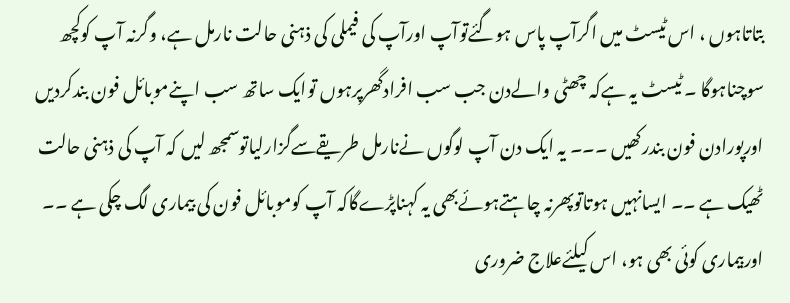بتاتاہوں ، اس ٹیسٹ میں اگرآپ پاس ہوگئےتوآپ اورآپ کی فیملی کی ذہنی حالت نارمل ہے، وگرنہ آپ کوکچھ سوچناہوگا ۔ ٹیسٹ یہ ہےکہ چھٹی والےدن جب سب افرادگھرپرہوں توایک ساتھ سب اپنےموبائل فون بندکردیں اورپورادن فون بندرکھیں ۔۔۔ یہ ایک دن آپ لوگوں نےنارمل طریقےسےگزارلیاتوسمجھ لیں کہ آپ کی ذہنی حالت ٹھیک ہے ۔۔ ایسانہیں ہوتاتوپھرنہ چاہتےہوئےبھی یہ کہناپڑےگاکہ آپ کوموبائل فون کی بیماری لگ چکی ہے ۔۔ اوربیماری کوئی بھی ہو، اس کیلئےعلاج ضروری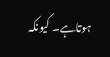ہوتاہے۔ کیونکہ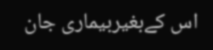اس کےبغیربیماری جان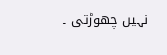نہیں چھوڑتی ۔